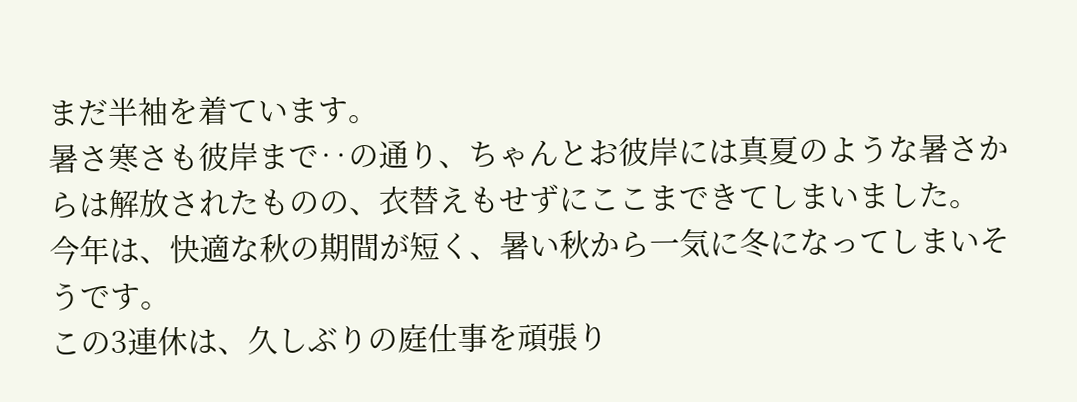まだ半袖を着ています。
暑さ寒さも彼岸まで‥の通り、ちゃんとお彼岸には真夏のような暑さからは解放されたものの、衣替えもせずにここまできてしまいました。
今年は、快適な秋の期間が短く、暑い秋から一気に冬になってしまいそうです。
この3連休は、久しぶりの庭仕事を頑張り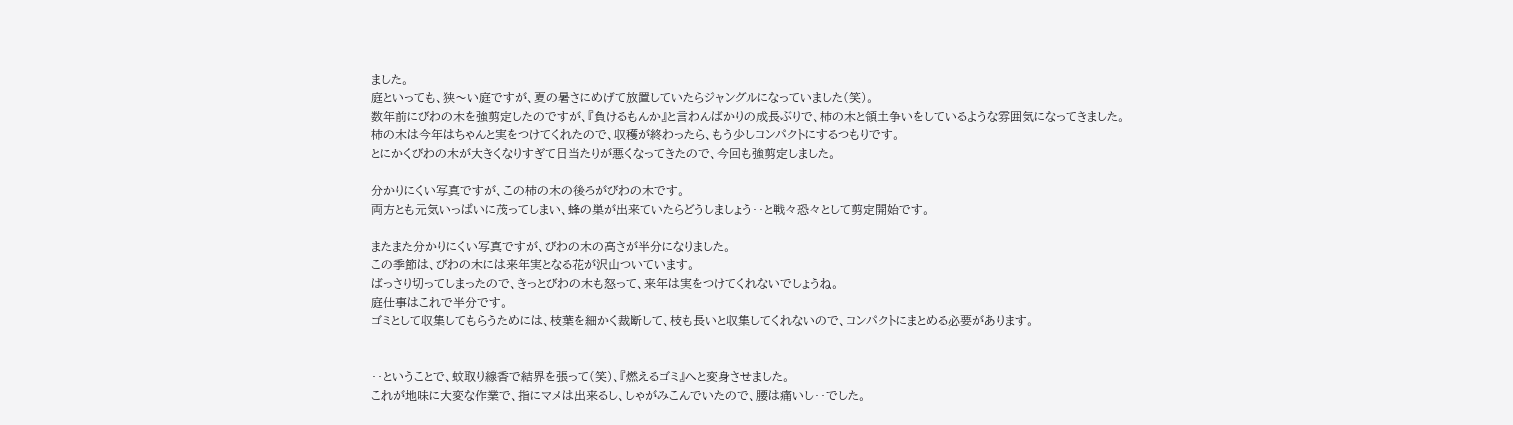ました。
庭といっても、狭〜い庭ですが、夏の暑さにめげて放置していたらジャングルになっていました(笑)。
数年前にびわの木を強剪定したのですが、『負けるもんか』と言わんばかりの成長ぶりで、柿の木と領土争いをしているような雰囲気になってきました。
柿の木は今年はちゃんと実をつけてくれたので、収穫が終わったら、もう少しコンパクトにするつもりです。
とにかくびわの木が大きくなりすぎて日当たりが悪くなってきたので、今回も強剪定しました。

分かりにくい写真ですが、この柿の木の後ろがびわの木です。
両方とも元気いっぱいに茂ってしまい、蜂の巣が出来ていたらどうしましょう‥と戦々恐々として剪定開始です。

またまた分かりにくい写真ですが、びわの木の高さが半分になりました。
この季節は、びわの木には来年実となる花が沢山ついています。
ばっさり切ってしまったので、きっとびわの木も怒って、来年は実をつけてくれないでしょうね。
庭仕事はこれで半分です。
ゴミとして収集してもらうためには、枝葉を細かく裁断して、枝も長いと収集してくれないので、コンパクトにまとめる必要があります。


‥ということで、蚊取り線香で結界を張って(笑)、『燃えるゴミ』へと変身させました。
これが地味に大変な作業で、指にマメは出来るし、しゃがみこんでいたので、腰は痛いし‥でした。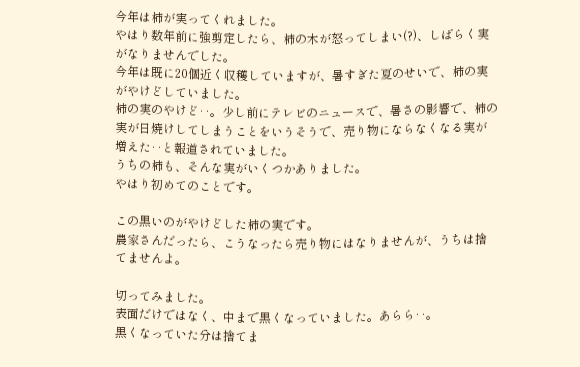今年は柿が実ってくれました。
やはり数年前に強剪定したら、柿の木が怒ってしまい(?)、しばらく実がなりませんでした。
今年は既に20個近く収穫していますが、暑すぎた夏のせいで、柿の実がやけどしていました。
柿の実のやけど‥。少し前にテレビのニュースで、暑さの影響で、柿の実が日焼けしてしまうことをいうそうで、売り物にならなくなる実が増えた‥と報道されていました。
うちの柿も、そんな実がいくつかありました。
やはり初めてのことです。

この黒いのがやけどした柿の実です。
農家さんだったら、こうなったら売り物にはなりませんが、うちは捨てませんよ。

切ってみました。
表面だけではなく、中まで黒くなっていました。あらら‥。
黒くなっていた分は捨てま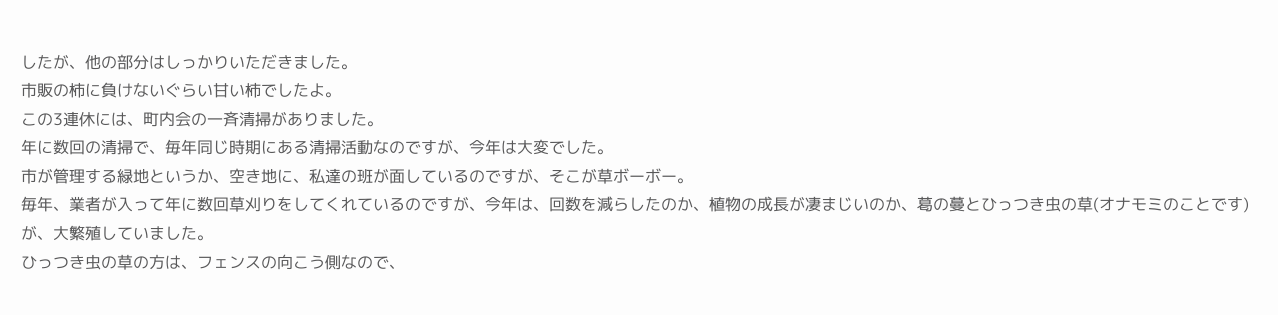したが、他の部分はしっかりいただきました。
市販の柿に負けないぐらい甘い柿でしたよ。
この3連休には、町内会の一斉清掃がありました。
年に数回の清掃で、毎年同じ時期にある清掃活動なのですが、今年は大変でした。
市が管理する緑地というか、空き地に、私達の班が面しているのですが、そこが草ボーボー。
毎年、業者が入って年に数回草刈りをしてくれているのですが、今年は、回数を減らしたのか、植物の成長が凄まじいのか、葛の蔓とひっつき虫の草(オナモミのことです)が、大繁殖していました。
ひっつき虫の草の方は、フェンスの向こう側なので、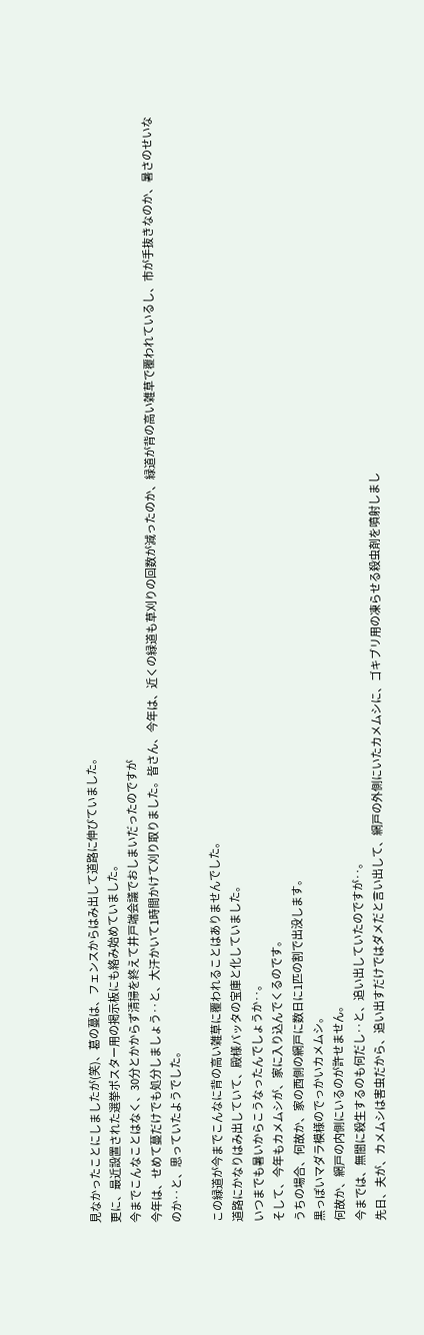見なかったことにしましたが(笑)、葛の蔓は、フェンスからはみ出して道路に伸びていました。
更に、最近設置された選挙ポスター用の掲示板にも絡み始めていました。
今までこんなことはなく、30分とかからず清掃を終えて井戸端会議でおしまいだったのですが
今年は、せめて蔓だけでも処分しましょう‥と、大汗かいて1時間かけて刈り取りました。皆さん、今年は、近くの緑道も草刈りの回数が減ったのか、緑道が背の高い雑草で覆われているし、市が手抜きなのか、暑さのせいなのか‥と、思っていたようでした。

この緑道が今までこんなに背の高い雑草に覆われることはありませんでした。
道路にかなりはみ出していて、殿様バッタの宝庫と化していました。
いつまでも暑いからこうなったんでしょうか‥。
そして、今年もカメムシが、家に入り込んでくるのです。
うちの場合、何故か、家の西側の網戸に数日に1匹の割で出没します。
黒っぽいマダラ模様のでっかいカメムシ。
何故か、網戸の内側にいるのが許せません。
今までは、無闇に殺生するのも何だし‥と、追い出していたのですが‥。
先日、夫が、カメムシは害虫だから、追い出すだけではダメだと言い出して、網戸の外側にいたカメムシに、ゴキブリ用の凍らせる殺虫剤を噴射しまし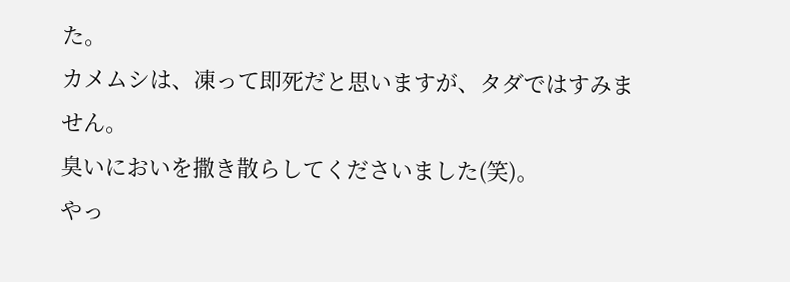た。
カメムシは、凍って即死だと思いますが、タダではすみません。
臭いにおいを撒き散らしてくださいました(笑)。
やっ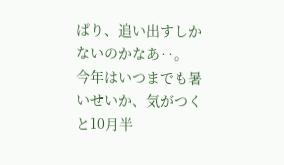ぱり、追い出すしかないのかなあ‥。
今年はいつまでも暑いせいか、気がつくと10月半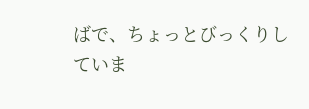ばで、ちょっとびっくりしていま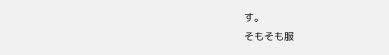す。
そもそも服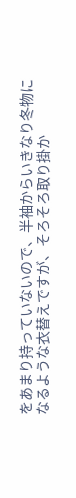をあまり持っていないので、半袖からいきなり冬物になるような衣替えですが、そろそろ取り掛か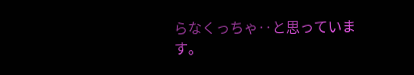らなくっちゃ‥と思っています。